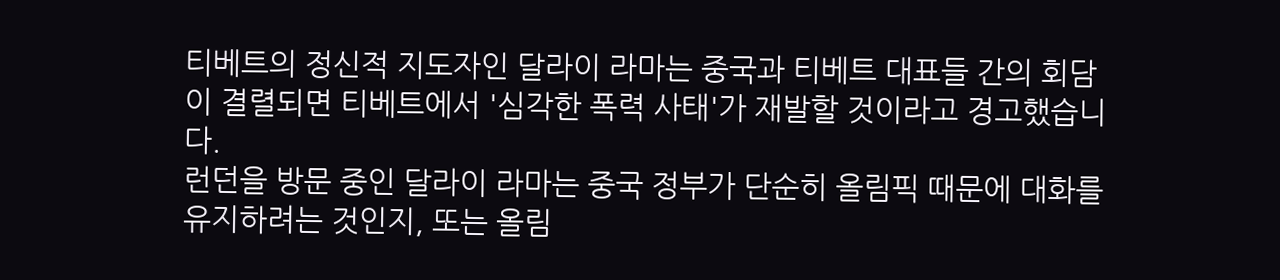티베트의 정신적 지도자인 달라이 라마는 중국과 티베트 대표들 간의 회담이 결렬되면 티베트에서 '심각한 폭력 사태'가 재발할 것이라고 경고했습니다.
런던을 방문 중인 달라이 라마는 중국 정부가 단순히 올림픽 때문에 대화를 유지하려는 것인지, 또는 올림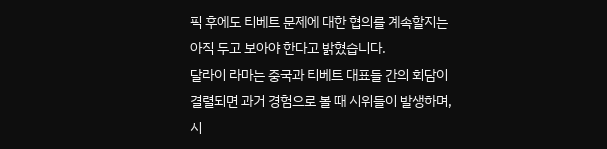픽 후에도 티베트 문제에 대한 협의를 계속할지는 아직 두고 보아야 한다고 밝혔습니다.
달라이 라마는 중국과 티베트 대표들 간의 회담이 결렬되면 과거 경험으로 볼 때 시위들이 발생하며, 시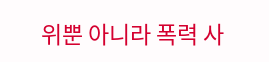위뿐 아니라 폭력 사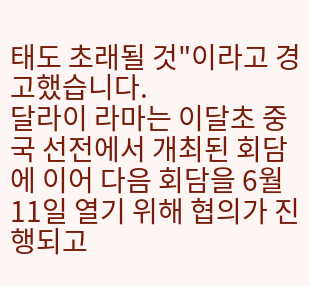태도 초래될 것"이라고 경고했습니다.
달라이 라마는 이달초 중국 선전에서 개최된 회담에 이어 다음 회담을 6월 11일 열기 위해 협의가 진행되고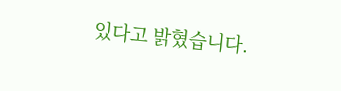있다고 밝혔습니다.